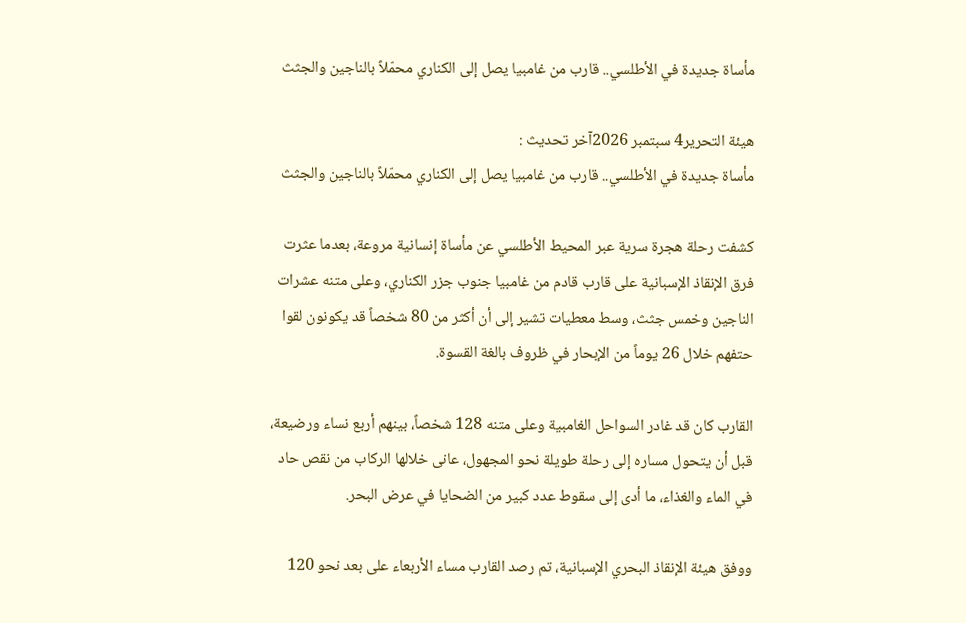مأساة جديدة في الأطلسي.. قارب من غامبيا يصل إلى الكناري محمّلاً بالناجين والجثث

هيئة التحرير4 سبتمبر 2026آخر تحديث :
مأساة جديدة في الأطلسي.. قارب من غامبيا يصل إلى الكناري محمّلاً بالناجين والجثث

كشفت رحلة هجرة سرية عبر المحيط الأطلسي عن مأساة إنسانية مروعة، بعدما عثرت فرق الإنقاذ الإسبانية على قارب قادم من غامبيا جنوب جزر الكناري، وعلى متنه عشرات الناجين وخمس جثث، وسط معطيات تشير إلى أن أكثر من 80 شخصاً قد يكونون لقوا حتفهم خلال 26 يوماً من الإبحار في ظروف بالغة القسوة.

القارب كان قد غادر السواحل الغامبية وعلى متنه 128 شخصاً، بينهم أربع نساء ورضيعة، قبل أن يتحول مساره إلى رحلة طويلة نحو المجهول، عانى خلالها الركاب من نقص حاد في الماء والغذاء، ما أدى إلى سقوط عدد كبير من الضحايا في عرض البحر.

ووفق هيئة الإنقاذ البحري الإسبانية، تم رصد القارب مساء الأربعاء على بعد نحو 120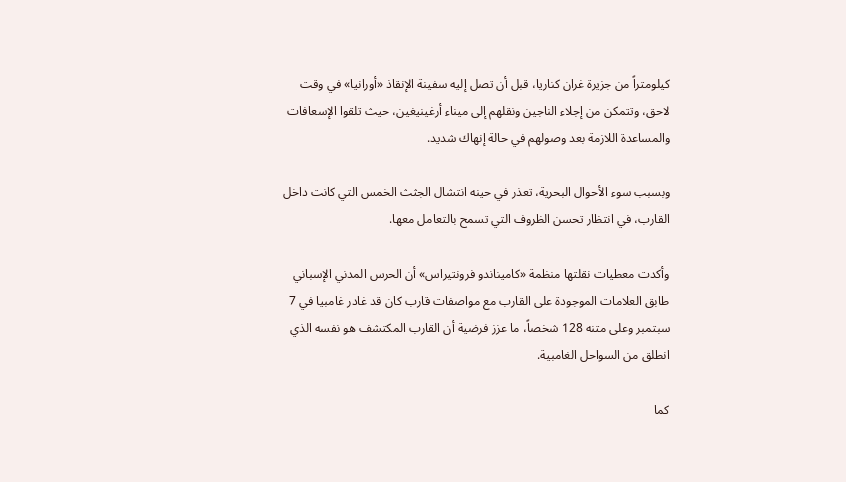كيلومتراً من جزيرة غران كناريا، قبل أن تصل إليه سفينة الإنقاذ «أورانيا» في وقت لاحق، وتتمكن من إجلاء الناجين ونقلهم إلى ميناء أرغينيغين، حيث تلقوا الإسعافات والمساعدة اللازمة بعد وصولهم في حالة إنهاك شديد.

وبسبب سوء الأحوال البحرية، تعذر في حينه انتشال الجثث الخمس التي كانت داخل القارب، في انتظار تحسن الظروف التي تسمح بالتعامل معها.

وأكدت معطيات نقلتها منظمة «كاميناندو فرونتيراس» أن الحرس المدني الإسباني طابق العلامات الموجودة على القارب مع مواصفات قارب كان قد غادر غامبيا في 7 سبتمبر وعلى متنه 128 شخصاً، ما عزز فرضية أن القارب المكتشف هو نفسه الذي انطلق من السواحل الغامبية.

كما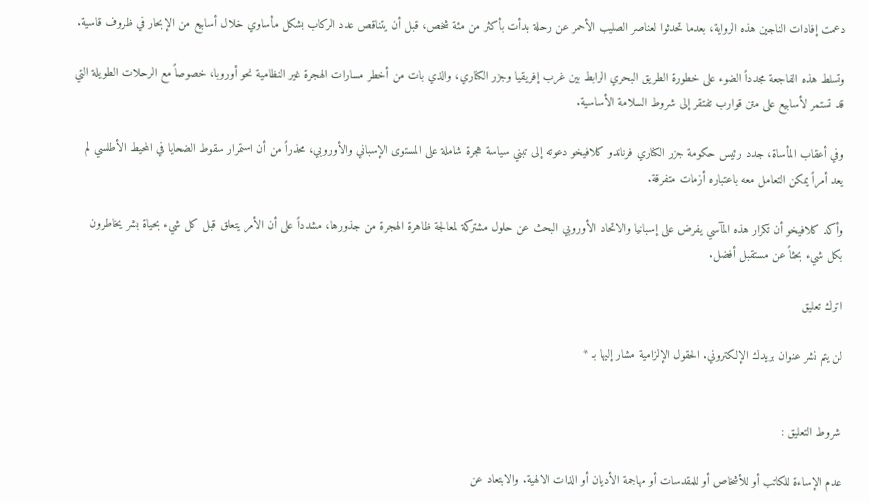دعمت إفادات الناجين هذه الرواية، بعدما تحدثوا لعناصر الصليب الأحمر عن رحلة بدأت بأكثر من مئة شخص، قبل أن يتناقص عدد الركاب بشكل مأساوي خلال أسابيع من الإبحار في ظروف قاسية.

وتسلط هذه الفاجعة مجدداً الضوء على خطورة الطريق البحري الرابط بين غرب إفريقيا وجزر الكناري، والذي بات من أخطر مسارات الهجرة غير النظامية نحو أوروبا، خصوصاً مع الرحلات الطويلة التي قد تستمر لأسابيع على متن قوارب تفتقر إلى شروط السلامة الأساسية.

وفي أعقاب المأساة، جدد رئيس حكومة جزر الكناري فرناندو كلافيخو دعوته إلى تبني سياسة هجرة شاملة على المستوى الإسباني والأوروبي، محذراً من أن استمرار سقوط الضحايا في المحيط الأطلسي لم يعد أمراً يمكن التعامل معه باعتباره أزمات متفرقة.

وأكد كلافيخو أن تكرار هذه المآسي يفرض على إسبانيا والاتحاد الأوروبي البحث عن حلول مشتركة لمعالجة ظاهرة الهجرة من جذورها، مشدداً على أن الأمر يتعلق قبل كل شيء بحياة بشر يخاطرون بكل شيء بحثاً عن مستقبل أفضل.

اترك تعليق

لن يتم نشر عنوان بريدك الإلكتروني. الحقول الإلزامية مشار إليها بـ *


شروط التعليق :

عدم الإساءة للكاتب أو للأشخاص أو للمقدسات أو مهاجمة الأديان أو الذات الالهية. والابتعاد عن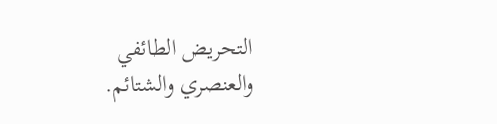التحريض الطائفي والعنصري والشتائم.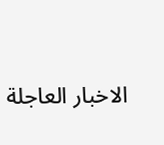الاخبار العاجلة